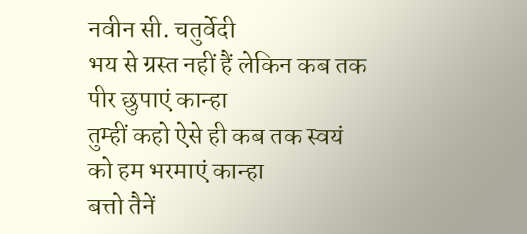नवीन सी. चतुर्वेदी
भय से ग्रस्त नहीं हैं लेकिन कब तक पीर छुपाएं कान्हा
तुम्हीं कहो ऐसे ही कब तक स्वयं को हम भरमाएं कान्हा
बत्तो तैनें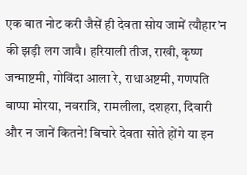एक बात नोट करी जैसें ही देवता सोय जामें त्यौहार’न की झड़ी लग जावै। हरियाली तीज, राखी, कृष्ण जन्माष्टमी, गोविंदा आला रे, राधाअष्टमी, गणपति बाप्पा मोरया, नवरात्रि, रामलीला, दशहरा, दिवारी और न जानें कितने! बिचारे देवता सोते होंगे या इन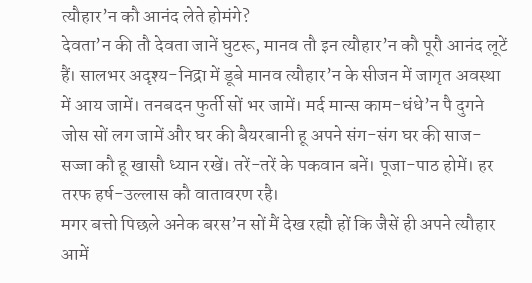त्यौहार’न कौ आनंद लेते होमंगे?
देवता’न की तौ देवता जानें घुटरू, मानव तौ इन त्यौहार’न कौ पूरौ आनंद लूटें हैं। सालभर अदृश्य-निद्रा में डूबे मानव त्यौहार’न के सीजन में जागृत अवस्था में आय जामें। तनबदन फुर्ती सों भर जामें। मर्द मान्स काम-धंधे’न पै दुगने जोस सों लग जामें और घर की बैयरबानी हू अपने संग-संग घर की साज-सज्जा कौ हू खासौ ध्यान रखें। तरें-तरें के पकवान बनें। पूजा-पाठ होमें। हर तरफ हर्ष-उल्लास कौ वातावरण रहै।
मगर बत्तो पिछले अनेक बरस’न सों मैं देख रह्यौ हों कि जैसें ही अपने त्यौहार आमें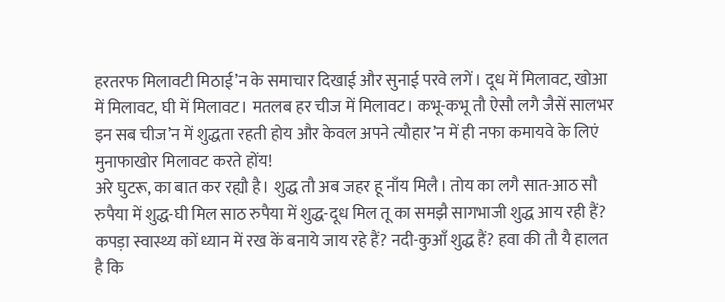हरतरफ मिलावटी मिठाई’न के समाचार दिखाई और सुनाई परवे लगें। दूध में मिलावट, खोआ में मिलावट, घी में मिलावट। मतलब हर चीज में मिलावट। कभू-कभू तौ ऐसौ लगै जैसें सालभर इन सब चीज’न में शुद्धता रहती होय और केवल अपने त्यौहार’न में ही नफा कमायवे के लिएं मुनाफाखोर मिलावट करते होंय!
अरे घुटरू, का बात कर रह्यौ है। शुद्ध तौ अब जहर हू नाँय मिलै। तोय का लगै सात-आठ सौ रुपैया में शुद्ध-घी मिल साठ रुपैया में शुद्ध-दूध मिल तू का समझै सागभाजी शुद्ध आय रही हैं? कपड़ा स्वास्थ्य कों ध्यान में रख कें बनाये जाय रहे हैं? नदी-कुआँ शुद्ध हैं? हवा की तौ यै हालत है कि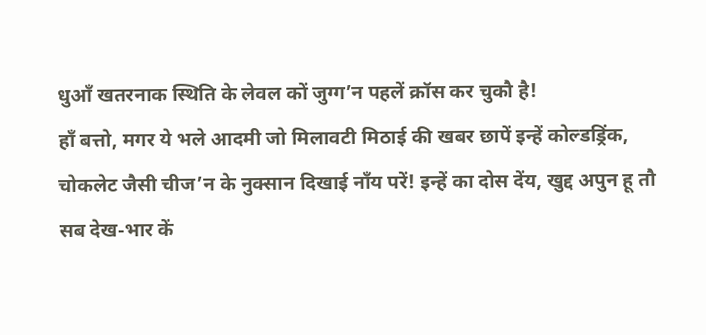धुआँ खतरनाक स्थिति के लेवल कों जुग्ग’न पहलें क्रॉस कर चुकौ है!
हाँ बत्तो, मगर ये भले आदमी जो मिलावटी मिठाई की खबर छापें इन्हें कोल्डड्रिंक, चोकलेट जैसी चीज’न के नुक्सान दिखाई नाँय परें! इन्हें का दोस देंय, खुद्द अपुन हू तौ सब देख-भार कें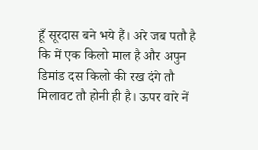हूँ सूरदास बने भये हैं। अरे जब पतौ है कि में एक किलो माल है और अपुन डिमांड दस किलो की रख दंगे तौ मिलावट तौ होनी ही है। ऊपर वारे नें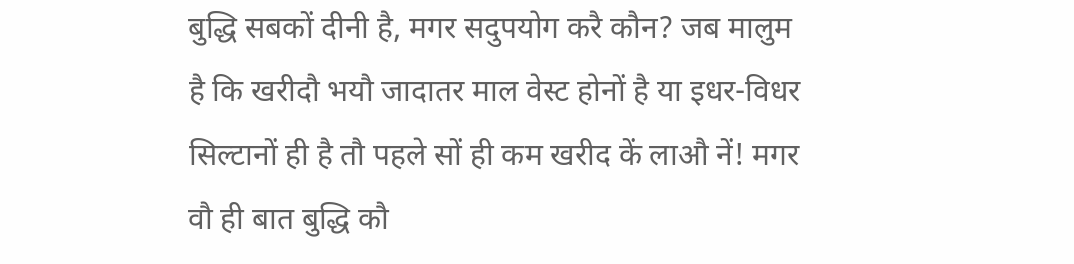बुद्धि सबकों दीनी है, मगर सदुपयोग करै कौन? जब मालुम है कि खरीदौ भयौ जादातर माल वेस्ट होनों है या इधर-विधर सिल्टानों ही है तौ पहले सों ही कम खरीद कें लाऔ नें! मगर वौ ही बात बुद्धि कौ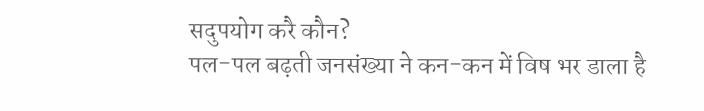सदुपयोग करै कौन?
पल-पल बढ़ती जनसंख्या ने कन-कन में विष भर डाला है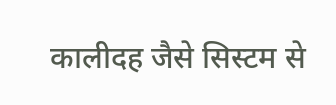कालीदह जैसे सिस्टम से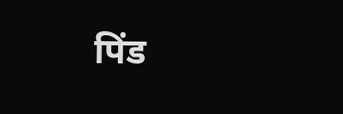पिंड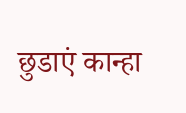छुडाएं कान्हा